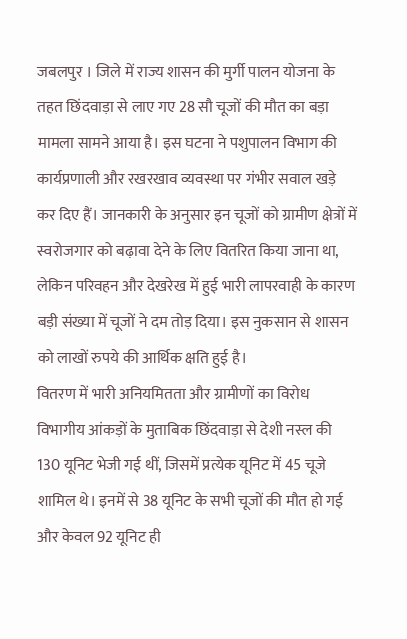जबलपुर । जिले में राज्य शासन की मुर्गी पालन योजना के तहत छिंदवाड़ा से लाए गए 28 सौ चूजों की मौत का बड़ा मामला सामने आया है। इस घटना ने पशुपालन विभाग की कार्यप्रणाली और रखरखाव व्यवस्था पर गंभीर सवाल खड़े कर दिए हैं। जानकारी के अनुसार इन चूजों को ग्रामीण क्षेत्रों में स्वरोजगार को बढ़ावा देने के लिए वितरित किया जाना था, लेकिन परिवहन और देखरेख में हुई भारी लापरवाही के कारण बड़ी संख्या में चूजों ने दम तोड़ दिया। इस नुकसान से शासन को लाखों रुपये की आर्थिक क्षति हुई है।
वितरण में भारी अनियमितता और ग्रामीणों का विरोध
विभागीय आंकड़ों के मुताबिक छिंदवाड़ा से देशी नस्ल की 130 यूनिट भेजी गई थीं, जिसमें प्रत्येक यूनिट में 45 चूजे शामिल थे। इनमें से 38 यूनिट के सभी चूजों की मौत हो गई और केवल 92 यूनिट ही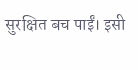सुरक्षित बच पाईं। इसी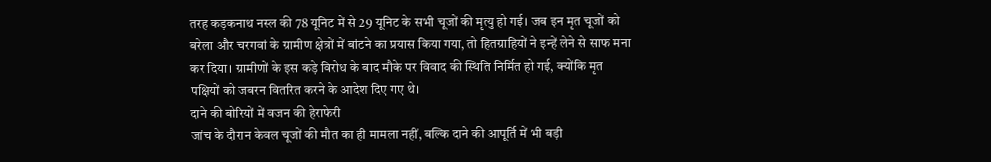तरह कड़कनाथ नस्ल की 78 यूनिट में से 29 यूनिट के सभी चूजों की मृत्यु हो गई। जब इन मृत चूजों को बरेला और चरगवां के ग्रामीण क्षेत्रों में बांटने का प्रयास किया गया, तो हितग्राहियों ने इन्हें लेने से साफ मना कर दिया। ग्रामीणों के इस कड़े विरोध के बाद मौके पर विवाद की स्थिति निर्मित हो गई, क्योंकि मृत पक्षियों को जबरन वितरित करने के आदेश दिए गए थे।
दाने की बोरियों में वजन की हेराफेरी
जांच के दौरान केवल चूजों की मौत का ही मामला नहीं, बल्कि दाने की आपूर्ति में भी बड़ी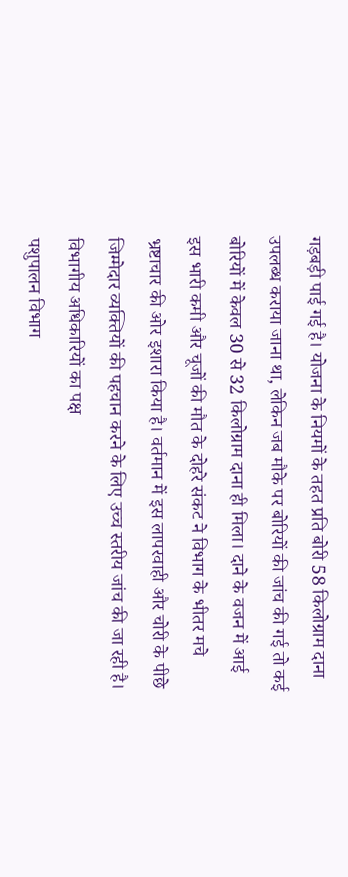गड़बड़ी पाई गई है। योजना के नियमों के तहत प्रति बोरी 58 किलोग्राम दाना उपलब्ध कराया जाना था, लेकिन जब मौके पर बोरियों की जांच की गई तो कई बोरियों में केवल 30 से 32 किलोग्राम दाना ही मिला। दाने के वजन में आई इस भारी कमी और चूजों की मौत के दोहरे संकट ने विभाग के भीतर मचे भ्रष्टाचार की ओर इशारा किया है। वर्तमान में इस लापरवाही और चोरी के पीछे जिम्मेदार व्यक्तियों की पहचान करने के लिए उच्च स्तरीय जांच की जा रही है।
विभागीय अधिकारियों का पक्ष
पशुपालन विभाग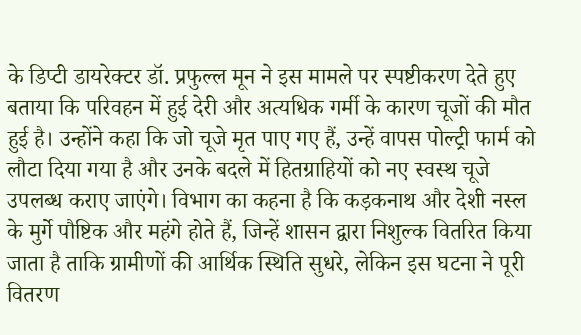के डिप्टी डायरेक्टर डॉ. प्रफुल्ल मून ने इस मामले पर स्पष्टीकरण देते हुए बताया कि परिवहन में हुई देरी और अत्यधिक गर्मी के कारण चूजों की मौत हुई है। उन्होंने कहा कि जो चूजे मृत पाए गए हैं, उन्हें वापस पोल्ट्री फार्म को लौटा दिया गया है और उनके बदले में हितग्राहियों को नए स्वस्थ चूजे उपलब्ध कराए जाएंगे। विभाग का कहना है कि कड़कनाथ और देशी नस्ल के मुर्गे पौष्टिक और महंगे होते हैं, जिन्हें शासन द्वारा निशुल्क वितरित किया जाता है ताकि ग्रामीणों की आर्थिक स्थिति सुधरे, लेकिन इस घटना ने पूरी वितरण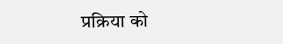प्रक्रिया को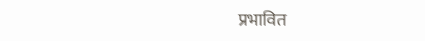प्रभावित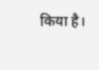किया है।